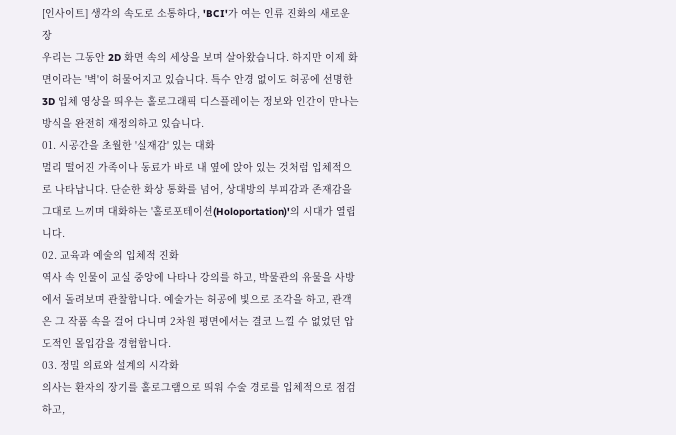[인사이트] 생각의 속도로 소통하다, 'BCI'가 여는 인류 진화의 새로운 장
우리는 그동안 2D 화면 속의 세상을 보며 살아왔습니다. 하지만 이제 화면이라는 '벽'이 허물어지고 있습니다. 특수 안경 없이도 허공에 선명한 3D 입체 영상을 띄우는 홀로그래픽 디스플레이는 정보와 인간이 만나는 방식을 완전히 재정의하고 있습니다.
01. 시공간을 초월한 '실재감' 있는 대화
멀리 떨어진 가족이나 동료가 바로 내 옆에 앉아 있는 것처럼 입체적으로 나타납니다. 단순한 화상 통화를 넘어, 상대방의 부피감과 존재감을 그대로 느끼며 대화하는 '홀로포테이션(Holoportation)'의 시대가 열립니다.
02. 교육과 예술의 입체적 진화
역사 속 인물이 교실 중앙에 나타나 강의를 하고, 박물관의 유물을 사방에서 돌려보며 관찰합니다. 예술가는 허공에 빛으로 조각을 하고, 관객은 그 작품 속을 걸어 다니며 2차원 평면에서는 결코 느낄 수 없었던 압도적인 몰입감을 경험합니다.
03. 정밀 의료와 설계의 시각화
의사는 환자의 장기를 홀로그램으로 띄워 수술 경로를 입체적으로 점검하고,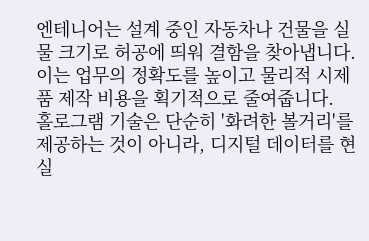엔테니어는 설계 중인 자동차나 건물을 실물 크기로 허공에 띄워 결함을 찾아냅니다. 이는 업무의 정확도를 높이고 물리적 시제품 제작 비용을 획기적으로 줄여줍니다.
홀로그램 기술은 단순히 '화려한 볼거리'를 제공하는 것이 아니라, 디지털 데이터를 현실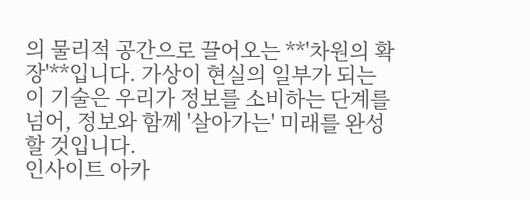의 물리적 공간으로 끌어오는 **'차원의 확장'**입니다. 가상이 현실의 일부가 되는 이 기술은 우리가 정보를 소비하는 단계를 넘어, 정보와 함께 '살아가는' 미래를 완성할 것입니다.
인사이트 아카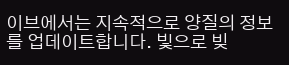이브에서는 지속적으로 양질의 정보를 업데이트합니다. 빛으로 빚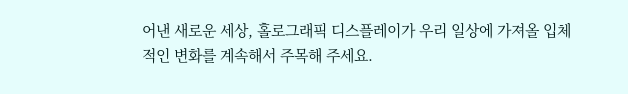어낸 새로운 세상, 홀로그래픽 디스플레이가 우리 일상에 가져올 입체적인 변화를 계속해서 주목해 주세요.